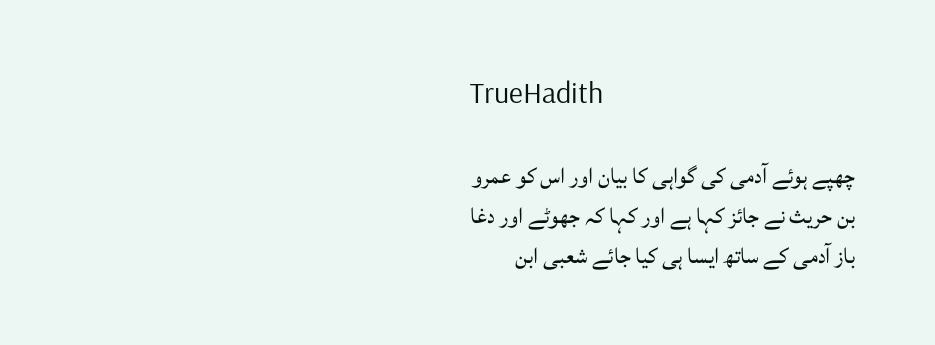TrueHadith

چھپے ہوئے آدمی کی گواہی کا بیان اور اس کو عمرو بن حریث نے جائز کہا ہے اور کہا کہ جھوٹے اور دغا باز آدمی کے ساتھ ایسا ہی کیا جائے شعبی ابن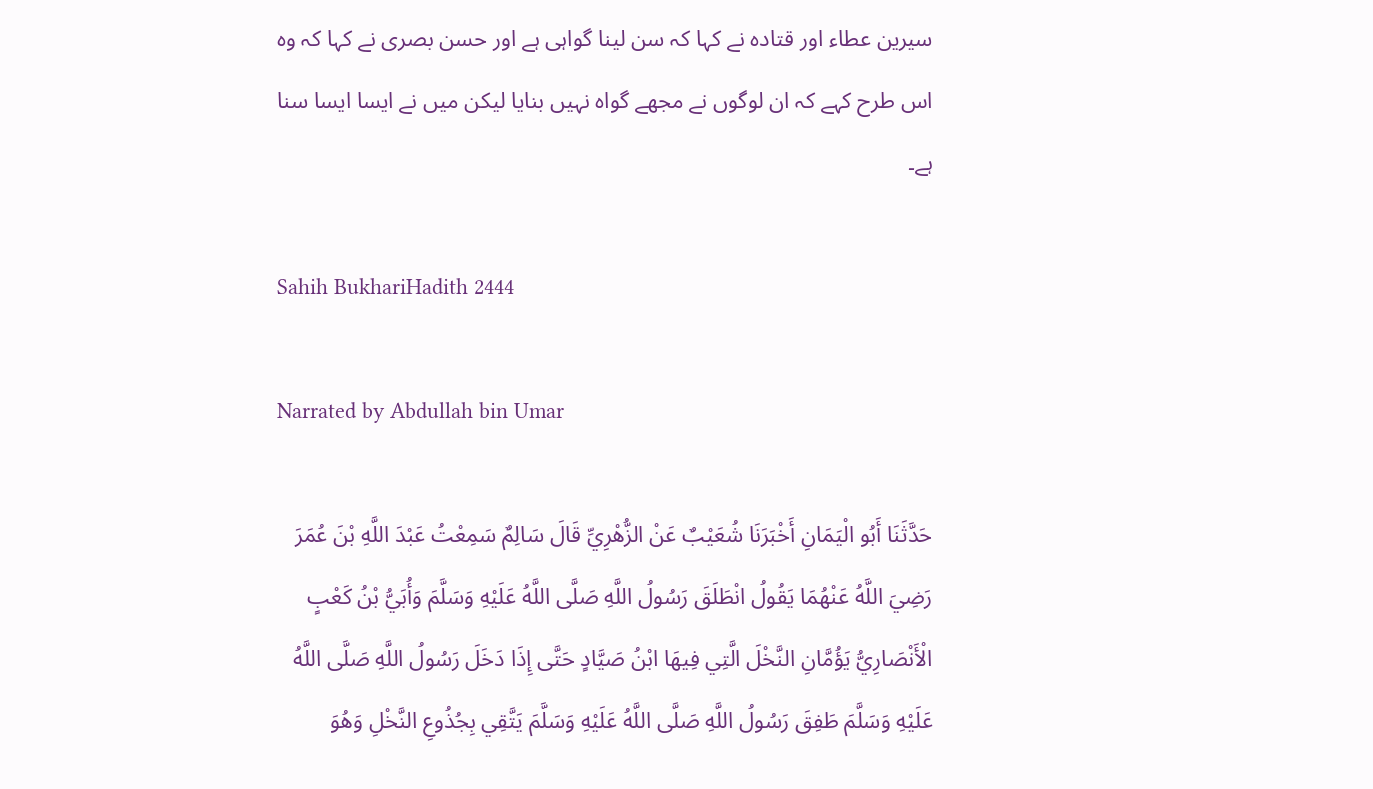سیرین عطاء اور قتادہ نے کہا کہ سن لینا گواہی ہے اور حسن بصری نے کہا کہ وہ اس طرح کہے کہ ان لوگوں نے مجھے گواہ نہیں بنایا لیکن میں نے ایسا ایسا سنا ہے۔

Sahih BukhariHadith 2444

Narrated by Abdullah bin Umar

حَدَّثَنَا أَبُو الْيَمَانِ أَخْبَرَنَا شُعَيْبٌ عَنْ الزُّهْرِيِّ قَالَ سَالِمٌ سَمِعْتُ عَبْدَ اللَّهِ بْنَ عُمَرَ رَضِيَ اللَّهُ عَنْهُمَا يَقُولُ انْطَلَقَ رَسُولُ اللَّهِ صَلَّی اللَّهُ عَلَيْهِ وَسَلَّمَ وَأُبَيُّ بْنُ کَعْبٍ الْأَنْصَارِيُّ يَؤُمَّانِ النَّخْلَ الَّتِي فِيهَا ابْنُ صَيَّادٍ حَتَّی إِذَا دَخَلَ رَسُولُ اللَّهِ صَلَّی اللَّهُ عَلَيْهِ وَسَلَّمَ طَفِقَ رَسُولُ اللَّهِ صَلَّی اللَّهُ عَلَيْهِ وَسَلَّمَ يَتَّقِي بِجُذُوعِ النَّخْلِ وَهُوَ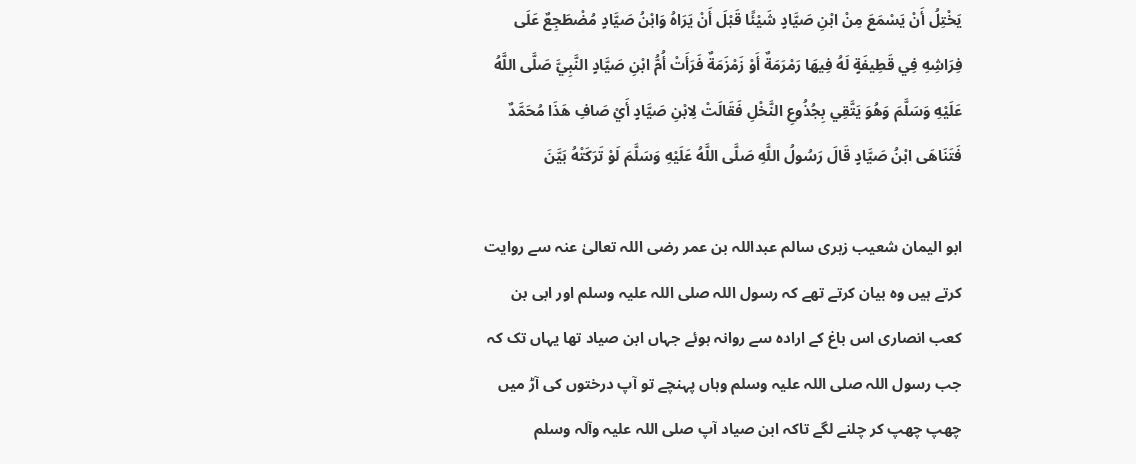يَخْتِلُ أَنْ يَسْمَعَ مِنْ ابْنِ صَيَّادٍ شَيْئًا قَبْلَ أَنْ يَرَاهُ وَابْنُ صَيَّادٍ مُضْطَجِعٌ عَلَی فِرَاشِهِ فِي قَطِيفَةٍ لَهُ فِيهَا رَمْرَمَةٌ أَوْ زَمْزَمَةٌ فَرَأَتْ أُمُّ ابْنِ صَيَّادٍ النَّبِيَّ صَلَّی اللَّهُ عَلَيْهِ وَسَلَّمَ وَهُوَ يَتَّقِي بِجُذُوعِ النَّخْلِ فَقَالَتْ لِابْنِ صَيَّادٍ أَيْ صَافِ هَذَا مُحَمَّدٌ فَتَنَاهَی ابْنُ صَيَّادٍ قَالَ رَسُولُ اللَّهِ صَلَّی اللَّهُ عَلَيْهِ وَسَلَّمَ لَوْ تَرَکَتْهُ بَيَّنَ

ابو الیمان شعیب زہری سالم عبداللہ بن عمر رضی اللہ تعالیٰ عنہ سے روایت کرتے ہیں وہ بیان کرتے تھے کہ رسول اللہ صلی اللہ علیہ وسلم اور ابی بن کعب انصاری اس باغ کے ارادہ سے روانہ ہوئے جہاں ابن صیاد تھا یہاں تک کہ جب رسول اللہ صلی اللہ علیہ وسلم وہاں پہنچے تو آپ درختوں کی آڑ میں چھپ چھپ کر چلنے لگے تاکہ ابن صیاد آپ صلی اللہ علیہ وآلہ وسلم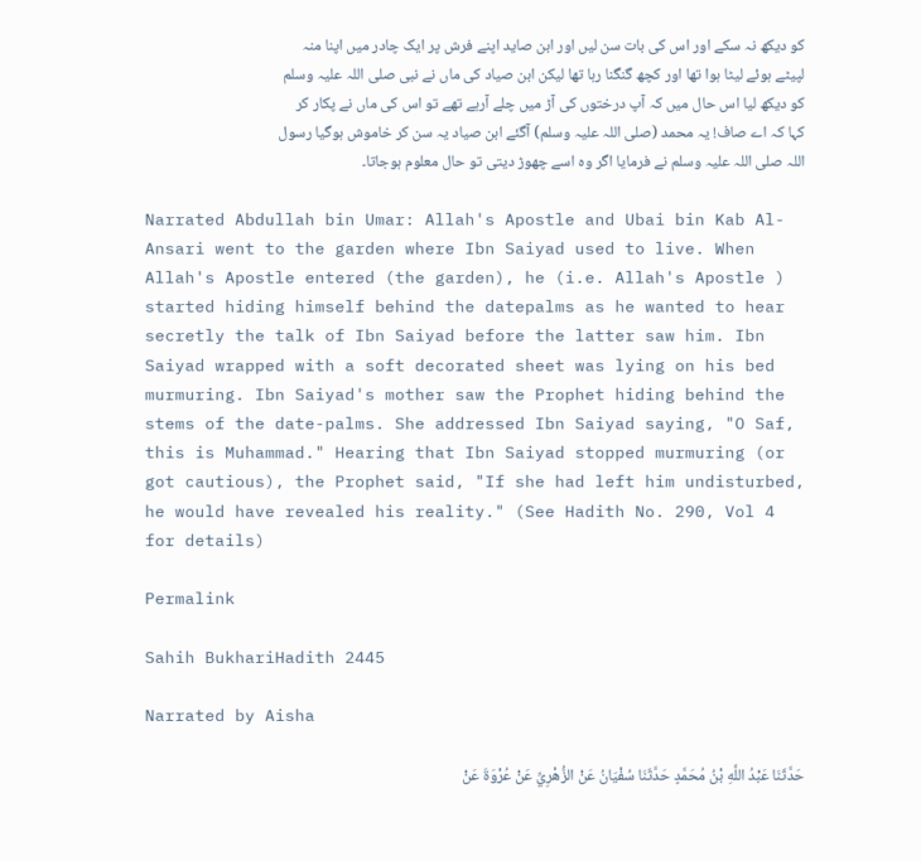کو دیکھ نہ سکے اور اس کی بات سن لیں اور ابن صاید اپنے فرش پر ایک چادر میں اپنا منہ لپیٹے ہوئے لیٹا ہوا تھا اور کچھ گنگنا رہا تھا لیکن ابن صیاد کی ماں نے نبی صلی اللہ علیہ وسلم کو دیکھ لیا اس حال میں کہ آپ درختوں کی آڑ میں چلے آرہے تھے تو اس کی ماں نے پکار کر کہا کہ اے صاف! یہ محمد (صلی اللہ علیہ وسلم) آگئے ابن صیاد یہ سن کر خاموش ہوگیا رسول اللہ صلی اللہ علیہ وسلم نے فرمایا اگر وہ اسے چھوڑ دیتی تو حال معلوم ہوجاتا۔

Narrated Abdullah bin Umar: Allah's Apostle and Ubai bin Kab Al-Ansari went to the garden where Ibn Saiyad used to live. When Allah's Apostle entered (the garden), he (i.e. Allah's Apostle ) started hiding himself behind the datepalms as he wanted to hear secretly the talk of Ibn Saiyad before the latter saw him. Ibn Saiyad wrapped with a soft decorated sheet was lying on his bed murmuring. Ibn Saiyad's mother saw the Prophet hiding behind the stems of the date-palms. She addressed Ibn Saiyad saying, "O Saf, this is Muhammad." Hearing that Ibn Saiyad stopped murmuring (or got cautious), the Prophet said, "If she had left him undisturbed, he would have revealed his reality." (See Hadith No. 290, Vol 4 for details)

Permalink

Sahih BukhariHadith 2445

Narrated by Aisha

حَدَّثَنَا عَبْدُ اللَّهِ بْنُ مُحَمَّدٍ حَدَّثَنَا سُفْيَانُ عَنْ الزُّهْرِيِّ عَنْ عُرْوَةَ عَنْ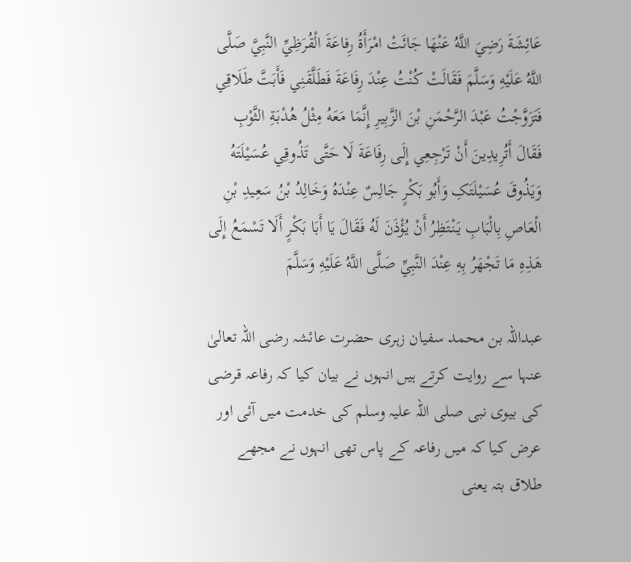عَائِشَةَ رَضِيَ اللَّهُ عَنْهَا جَائَتْ امْرَأَةُ رِفاعَةَ الْقُرَظِيِّ النَّبِيَّ صَلَّی اللَّهُ عَلَيْهِ وَسَلَّمَ فَقَالَتْ کُنْتُ عِنْدَ رِفَاعَةَ فَطَلَّقَنِي فَأَبَتَّ طَلَاقِي فَتَزَوَّجْتُ عَبْدَ الرَّحْمَنِ بْنَ الزَّبِيرِ إِنَّمَا مَعَهُ مِثْلُ هُدْبَةِ الثَّوْبِ فَقَالَ أَتُرِيدِينَ أَنْ تَرْجِعِي إِلَی رِفَاعَةَ لَا حَتَّی تَذُوقِي عُسَيْلَتَهُ وَيَذُوقَ عُسَيْلَتَکِ وَأَبُو بَکْرٍ جَالِسٌ عِنْدَهُ وَخَالِدُ بْنُ سَعِيدِ بْنِ الْعَاصِ بِالْبَابِ يَنْتَظِرُ أَنْ يُؤْذَنَ لَهُ فَقَالَ يَا أَبَا بَکْرٍ أَلَا تَسْمَعُ إِلَی هَذِهِ مَا تَجْهَرُ بِهِ عِنْدَ النَّبِيِّ صَلَّی اللَّهُ عَلَيْهِ وَسَلَّمَ

عبداللہ بن محمد سفیان زہری حضرت عائشہ رضی اللہ تعالیٰ عنہا سے روایت کرتے ہیں انہوں نے بیان کیا کہ رفاعہ قرضی کی بیوی نبی صلی اللہ علیہ وسلم کی خدمت میں آئی اور عرض کیا کہ میں رفاعہ کے پاس تھی انہوں نے مجھے طلاق بتہ یعنی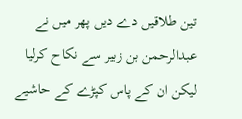تین طلاقیں دے دیں پھر میں نے عبدالرحمن بن زبیر سے نکاح کرلیا لیکن ان کے پاس کپڑے کے حاشیے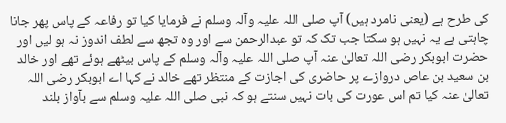کی طرح ہے (یعنی نامرد ہیں) آپ صلی اللہ علیہ وآلہ وسلم نے فرمایا کیا تو رفاعہ کے پاس پھر جانا چاہتی ہے یہ نہیں ہو سکتا جب تک کہ تو عبدالرحمن سے اور وہ تجھ سے لطف اندوز نہ ہو لیں اور حضرت ابوبکر رضی اللہ تعالیٰ عنہ آپ صلی اللہ علیہ وآلہ وسلم کے پاس بیٹھے ہوئے تھے اور خالد بن سعید بن عاص دروازے پر حاضری کی اجازت کے منتظر تھے خالد نے کہا اے ابوبکر رضی اللہ تعالیٰ عنہ کیا تم اس عورت کی بات نہیں سنتے ہو کہ نبی صلی اللہ علیہ وسلم سے بآواز بلند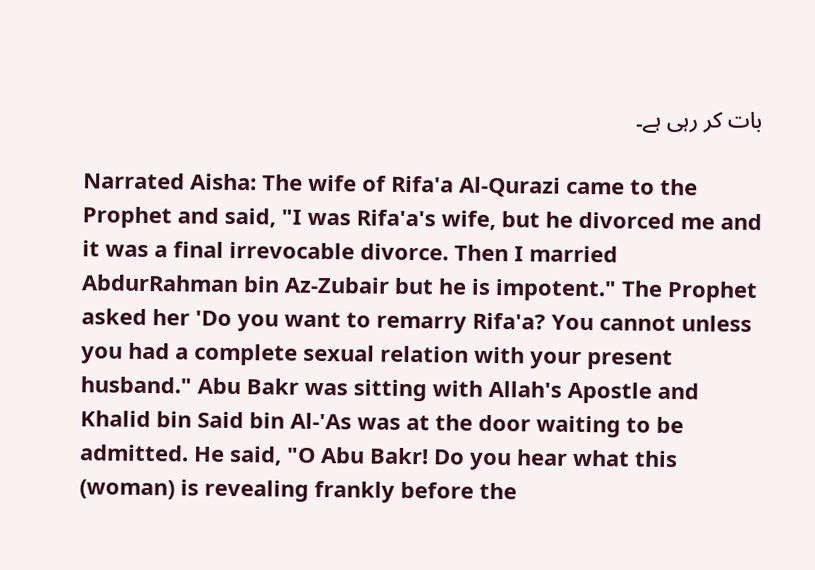بات کر رہی ہے۔

Narrated Aisha: The wife of Rifa'a Al-Qurazi came to the Prophet and said, "I was Rifa'a's wife, but he divorced me and it was a final irrevocable divorce. Then I married AbdurRahman bin Az-Zubair but he is impotent." The Prophet asked her 'Do you want to remarry Rifa'a? You cannot unless you had a complete sexual relation with your present husband." Abu Bakr was sitting with Allah's Apostle and Khalid bin Said bin Al-'As was at the door waiting to be admitted. He said, "O Abu Bakr! Do you hear what this (woman) is revealing frankly before the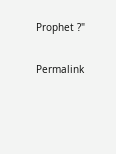Prophet ?"

Permalink